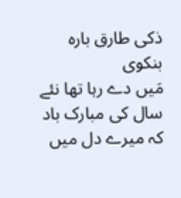ذکی طارق بارہ بنکوی
مَیں دے رہا تھا نئے سال کی مبارک باد
کہ میرے دل میں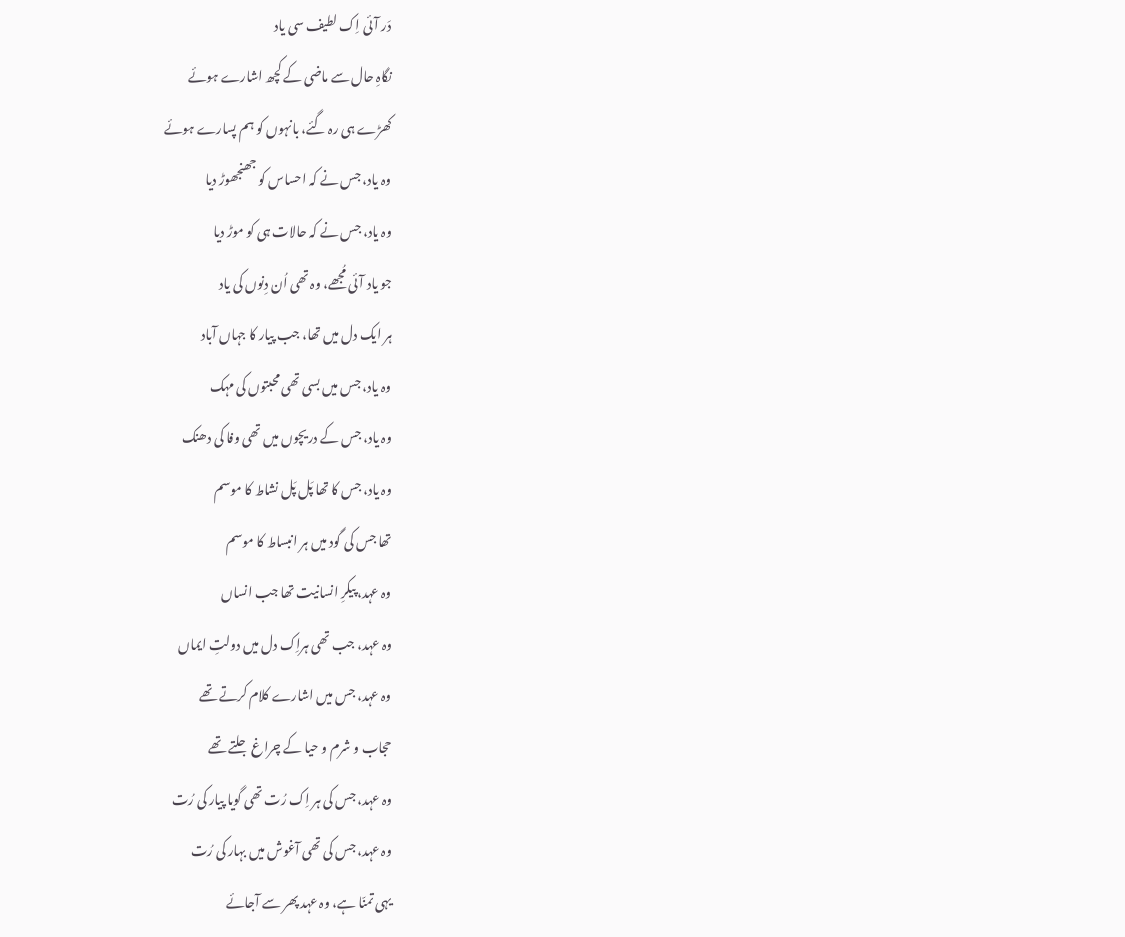دَر آئی اِک لطیف سی یاد
نگاہِ حال سے ماضی کے کچھ اشارے ہوئے
کھڑے ہی رہ گئے، بانہوں کو ہم پسارے ہوئے
وہ یاد، جس نے کہ احساس کو جھنجھوڑ دیا
وہ یاد، جس نے کہ حالات ہی کو موڑ دیا
جو یاد آئی مُجھے، وہ تھی اُن دِنوں کی یاد
ہر ایک دل میں تھا، جب پیار کا جہاں آباد
وہ یاد، جس میں بسی تھی محبتوں کی مہک
وہ یاد، جس کے دریچوں میں تھی وفا کی دھنک
وہ یاد، جس کا تھا پَل پَل نشاط کا موسم
تھا جس کی گود میں ہر انبساط کا موسم
وہ عہد، پیکرِ انسانیت تھا جب انساں
وہ عہد، جب تھی ہراِک دل میں دولتِ ایماں
وہ عہد، جس میں اشارے کلام کرتے تھے
حجاب و شرم و حیا کے چراغ جلتے تھے
وہ عہد، جس کی ہر اِک رُت تھی گویا پیار کی رُت
وہ عہد، جس کی تھی آغوش میں بہار کی رُت
یہی تمنّا ہے، وہ عہد پھر سے آجائے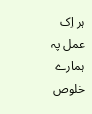ہر اِک عمل پہ ہمارے خلوص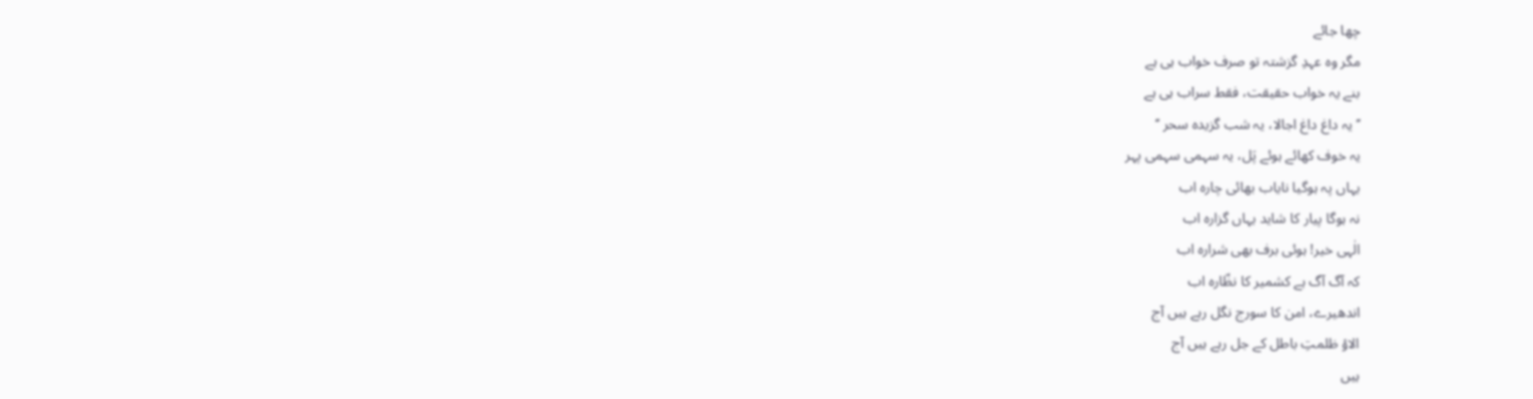چھا جائے
مگر وہ عہدِ گزشتہ تو صرف خواب ہی ہے
بنے یہ خواب حقیقت، فقط سراب ہی ہے
’’یہ داغ داغ اجالا، یہ شب گزیدہ سحر ‘‘
یہ خوف کھائے ہوئے پَل، یہ سہمی سہمی پہر
یہاں پہ ہوگیا نایاب بھائی چارہ اب
نہ ہوگا پیار کا شاید یہاں گزارہ اب
الٰہی خیر! ہوئی برف بھی شرارہ اب
کہ آگ آگ ہے کشمیر کا نظّارہ اب
اندھیرے، امن کا سورج نگل رہے ہیں آج
الاؤ ظلمتِ باطل کے جل رہے ہیں آج
ہیں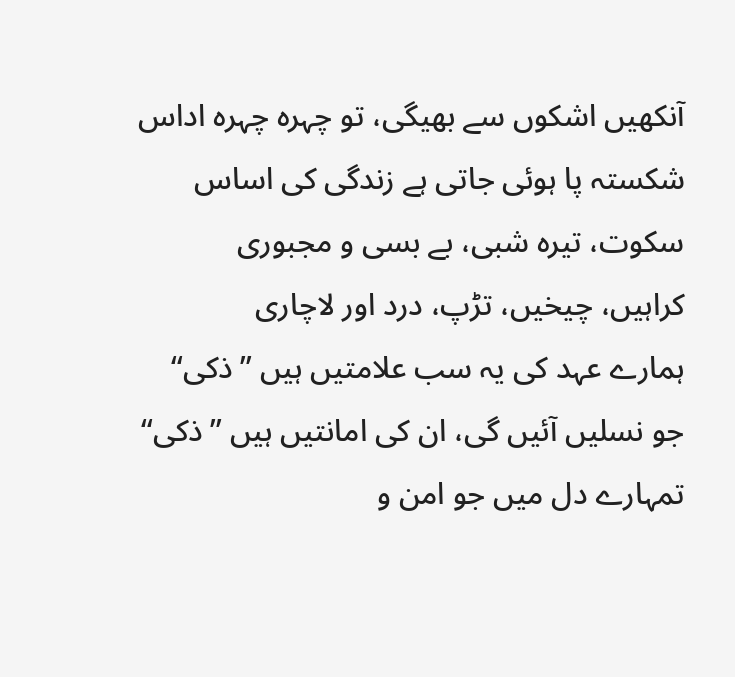آنکھیں اشکوں سے بھیگی، تو چہرہ چہرہ اداس
شکستہ پا ہوئی جاتی ہے زندگی کی اساس
سکوت، تیرہ شبی، بے بسی و مجبوری
کراہیں، چیخیں، تڑپ، درد اور لاچاری
ہمارے عہد کی یہ سب علامتیں ہیں ’’ذکی‘‘
جو نسلیں آئیں گی، ان کی امانتیں ہیں ’’ذکی‘‘
تمہارے دل میں جو امن و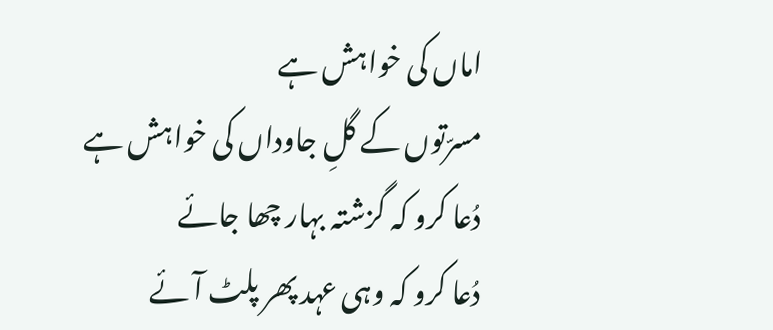اماں کی خواہش ہے
مسرّتوں کے گلِ جاوداں کی خواہش ہے
دُعا کرو کہ گزشتہ بہار چھا جائے
دُعا کرو کہ وہی عہد پھر پلٹ آئے